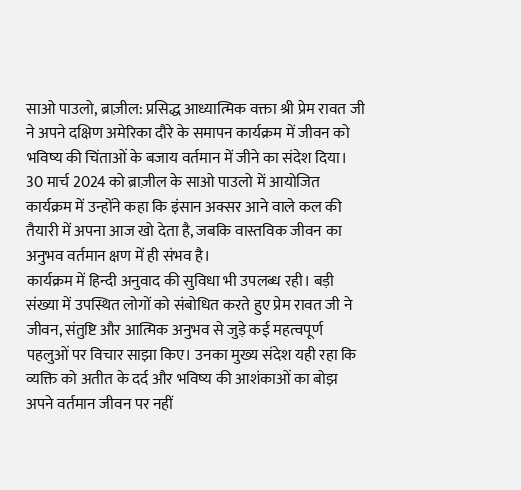साओ पाउलो, ब्राज़ील: प्रसिद्ध आध्यात्मिक वक्ता श्री प्रेम रावत जी ने अपने दक्षिण अमेरिका दौरे के समापन कार्यक्रम में जीवन को भविष्य की चिंताओं के बजाय वर्तमान में जीने का संदेश दिया। 30 मार्च 2024 को ब्राज़ील के साओ पाउलो में आयोजित कार्यक्रम में उन्होंने कहा कि इंसान अक्सर आने वाले कल की तैयारी में अपना आज खो देता है, जबकि वास्तविक जीवन का अनुभव वर्तमान क्षण में ही संभव है।
कार्यक्रम में हिन्दी अनुवाद की सुविधा भी उपलब्ध रही। बड़ी संख्या में उपस्थित लोगों को संबोधित करते हुए प्रेम रावत जी ने जीवन, संतुष्टि और आत्मिक अनुभव से जुड़े कई महत्वपूर्ण पहलुओं पर विचार साझा किए। उनका मुख्य संदेश यही रहा कि व्यक्ति को अतीत के दर्द और भविष्य की आशंकाओं का बोझ अपने वर्तमान जीवन पर नहीं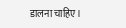डालना चाहिए।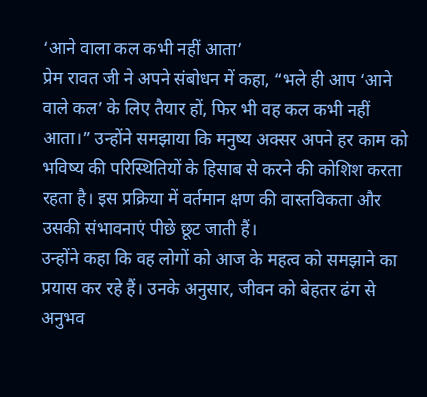‘आने वाला कल कभी नहीं आता’
प्रेम रावत जी ने अपने संबोधन में कहा, “भले ही आप ‘आने वाले कल’ के लिए तैयार हों, फिर भी वह कल कभी नहीं आता।” उन्होंने समझाया कि मनुष्य अक्सर अपने हर काम को भविष्य की परिस्थितियों के हिसाब से करने की कोशिश करता रहता है। इस प्रक्रिया में वर्तमान क्षण की वास्तविकता और उसकी संभावनाएं पीछे छूट जाती हैं।
उन्होंने कहा कि वह लोगों को आज के महत्व को समझाने का प्रयास कर रहे हैं। उनके अनुसार, जीवन को बेहतर ढंग से अनुभव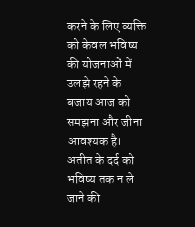करने के लिए व्यक्ति को केवल भविष्य की योजनाओं में उलझे रहने के बजाय आज को समझना और जीना आवश्यक है।
अतीत के दर्द को भविष्य तक न ले जाने की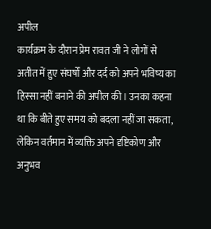अपील
कार्यक्रम के दौरान प्रेम रावत जी ने लोगों से अतीत में हुए संघर्षों और दर्द को अपने भविष्य का हिस्सा नहीं बनाने की अपील की। उनका कहना था कि बीते हुए समय को बदला नहीं जा सकता, लेकिन वर्तमान में व्यक्ति अपने दृष्टिकोण और अनुभव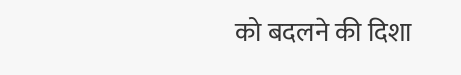को बदलने की दिशा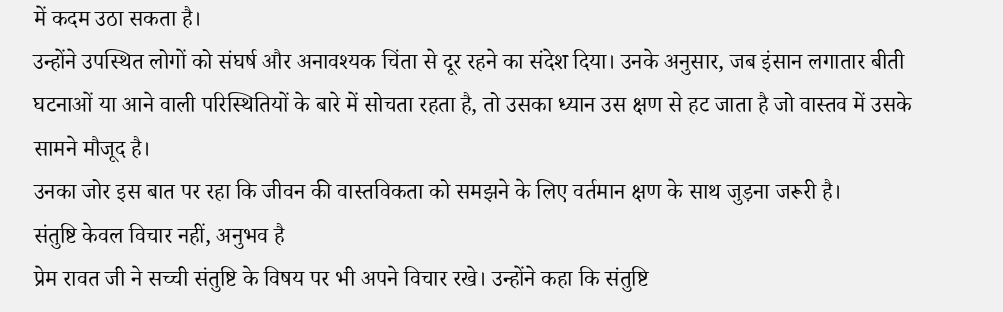में कदम उठा सकता है।
उन्होंने उपस्थित लोगों को संघर्ष और अनावश्यक चिंता से दूर रहने का संदेश दिया। उनके अनुसार, जब इंसान लगातार बीती घटनाओं या आने वाली परिस्थितियों के बारे में सोचता रहता है, तो उसका ध्यान उस क्षण से हट जाता है जो वास्तव में उसके सामने मौजूद है।
उनका जोर इस बात पर रहा कि जीवन की वास्तविकता को समझने के लिए वर्तमान क्षण के साथ जुड़ना जरूरी है।
संतुष्टि केवल विचार नहीं, अनुभव है
प्रेम रावत जी ने सच्ची संतुष्टि के विषय पर भी अपने विचार रखे। उन्होंने कहा कि संतुष्टि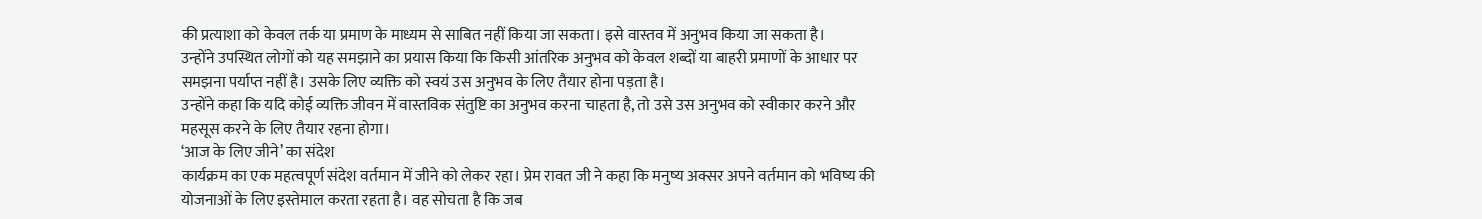की प्रत्याशा को केवल तर्क या प्रमाण के माध्यम से साबित नहीं किया जा सकता। इसे वास्तव में अनुभव किया जा सकता है।
उन्होंने उपस्थित लोगों को यह समझाने का प्रयास किया कि किसी आंतरिक अनुभव को केवल शब्दों या बाहरी प्रमाणों के आधार पर समझना पर्याप्त नहीं है। उसके लिए व्यक्ति को स्वयं उस अनुभव के लिए तैयार होना पड़ता है।
उन्होंने कहा कि यदि कोई व्यक्ति जीवन में वास्तविक संतुष्टि का अनुभव करना चाहता है, तो उसे उस अनुभव को स्वीकार करने और महसूस करने के लिए तैयार रहना होगा।
‘आज के लिए जीने’ का संदेश
कार्यक्रम का एक महत्वपूर्ण संदेश वर्तमान में जीने को लेकर रहा। प्रेम रावत जी ने कहा कि मनुष्य अक्सर अपने वर्तमान को भविष्य की योजनाओं के लिए इस्तेमाल करता रहता है। वह सोचता है कि जब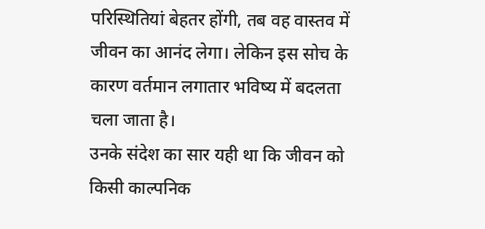परिस्थितियां बेहतर होंगी, तब वह वास्तव में जीवन का आनंद लेगा। लेकिन इस सोच के कारण वर्तमान लगातार भविष्य में बदलता चला जाता है।
उनके संदेश का सार यही था कि जीवन को किसी काल्पनिक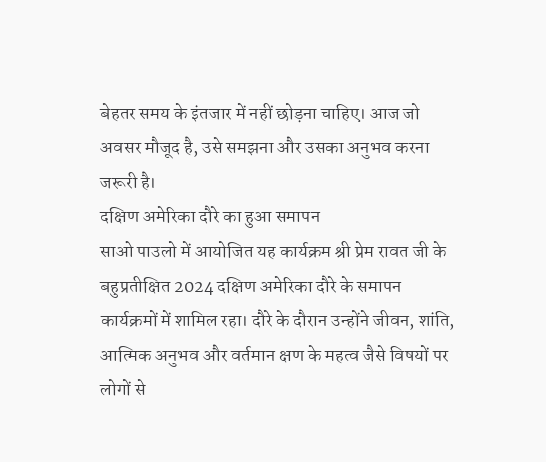बेहतर समय के इंतजार में नहीं छोड़ना चाहिए। आज जो अवसर मौजूद है, उसे समझना और उसका अनुभव करना जरूरी है।
दक्षिण अमेरिका दौरे का हुआ समापन
साओ पाउलो में आयोजित यह कार्यक्रम श्री प्रेम रावत जी के बहुप्रतीक्षित 2024 दक्षिण अमेरिका दौरे के समापन कार्यक्रमों में शामिल रहा। दौरे के दौरान उन्होंने जीवन, शांति, आत्मिक अनुभव और वर्तमान क्षण के महत्व जैसे विषयों पर लोगों से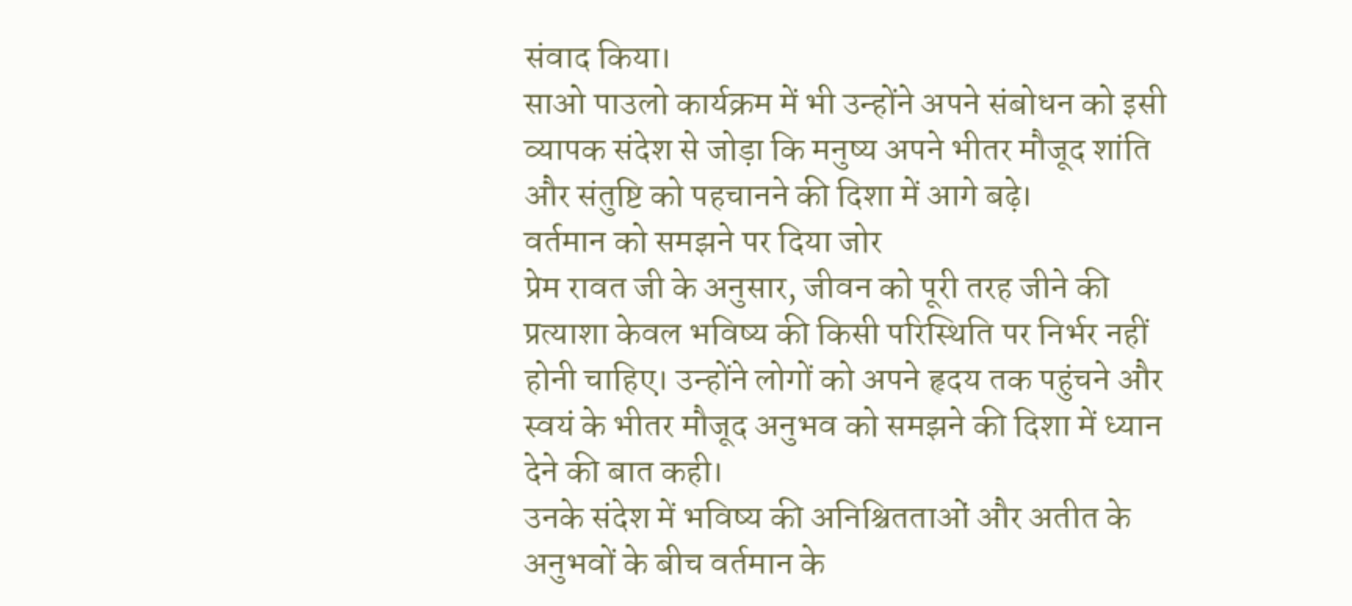संवाद किया।
साओ पाउलो कार्यक्रम में भी उन्होंने अपने संबोधन को इसी व्यापक संदेश से जोड़ा कि मनुष्य अपने भीतर मौजूद शांति और संतुष्टि को पहचानने की दिशा में आगे बढ़े।
वर्तमान को समझने पर दिया जोर
प्रेम रावत जी के अनुसार, जीवन को पूरी तरह जीने की प्रत्याशा केवल भविष्य की किसी परिस्थिति पर निर्भर नहीं होनी चाहिए। उन्होंने लोगों को अपने हृदय तक पहुंचने और स्वयं के भीतर मौजूद अनुभव को समझने की दिशा में ध्यान देने की बात कही।
उनके संदेश में भविष्य की अनिश्चितताओं और अतीत के अनुभवों के बीच वर्तमान के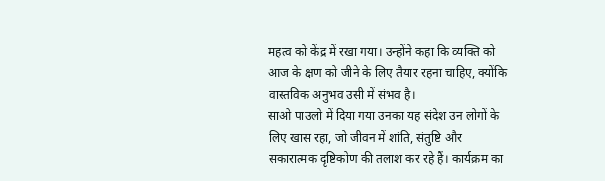महत्व को केंद्र में रखा गया। उन्होंने कहा कि व्यक्ति को आज के क्षण को जीने के लिए तैयार रहना चाहिए, क्योंकि वास्तविक अनुभव उसी में संभव है।
साओ पाउलो में दिया गया उनका यह संदेश उन लोगों के लिए खास रहा, जो जीवन में शांति, संतुष्टि और सकारात्मक दृष्टिकोण की तलाश कर रहे हैं। कार्यक्रम का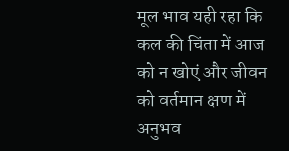मूल भाव यही रहा कि कल की चिंता में आज को न खोएं और जीवन को वर्तमान क्षण में अनुभव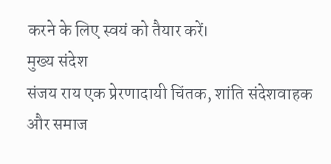करने के लिए स्वयं को तैयार करें।
मुख्य संदेश
संजय राय एक प्रेरणादायी चिंतक, शांति संदेशवाहक और समाज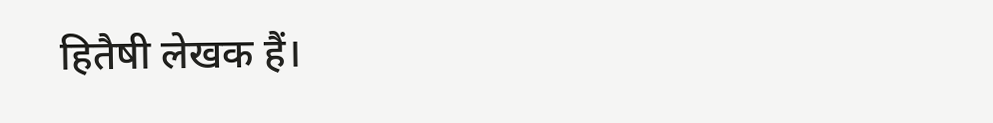हितैषी लेखक हैं।